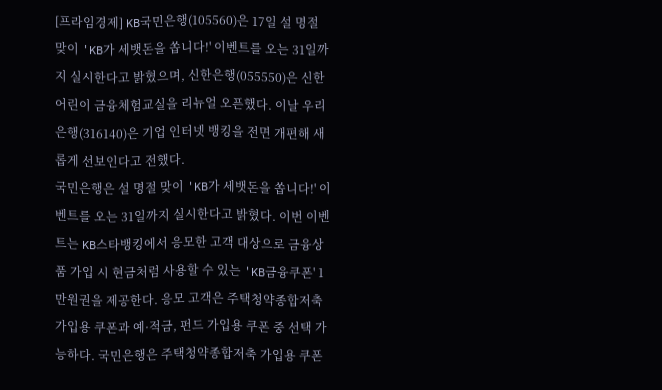[프라임경제] KB국민은행(105560)은 17일 설 명절 맞이 'KB가 세뱃돈을 쏩니다!' 이벤트를 오는 31일까지 실시한다고 밝혔으며, 신한은행(055550)은 신한어린이 금융체험교실을 리뉴얼 오픈했다. 이날 우리은행(316140)은 기업 인터넷 뱅킹을 전면 개편해 새롭게 선보인다고 전했다.
국민은행은 설 명절 맞이 'KB가 세뱃돈을 쏩니다!' 이벤트를 오는 31일까지 실시한다고 밝혔다. 이번 이벤트는 KB스타뱅킹에서 응모한 고객 대상으로 금융상품 가입 시 현금처럼 사용할 수 있는 'KB금융쿠폰' 1만원권을 제공한다. 응모 고객은 주택청약종합저축 가입용 쿠폰과 예·적금, 펀드 가입용 쿠폰 중 선택 가능하다. 국민은행은 주택청약종합저축 가입용 쿠폰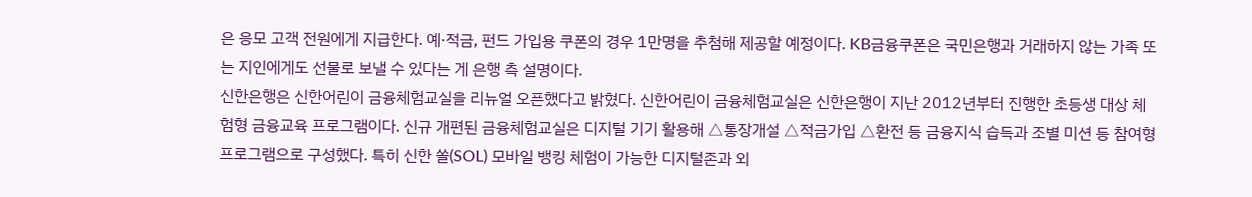은 응모 고객 전원에게 지급한다. 예·적금, 펀드 가입용 쿠폰의 경우 1만명을 추첨해 제공할 예정이다. KB금융쿠폰은 국민은행과 거래하지 않는 가족 또는 지인에게도 선물로 보낼 수 있다는 게 은행 측 설명이다.
신한은행은 신한어린이 금융체험교실을 리뉴얼 오픈했다고 밝혔다. 신한어린이 금융체험교실은 신한은행이 지난 2012년부터 진행한 초등생 대상 체험형 금융교육 프로그램이다. 신규 개편된 금융체험교실은 디지털 기기 활용해 △통장개설 △적금가입 △환전 등 금융지식 습득과 조별 미션 등 참여형 프로그램으로 구성했다. 특히 신한 쏠(SOL) 모바일 뱅킹 체험이 가능한 디지털존과 외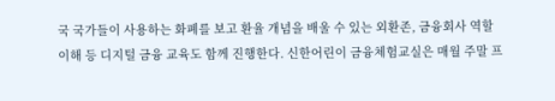국 국가들이 사용하는 화폐를 보고 환율 개념을 배울 수 있는 외환존, 금융회사 역할 이해 등 디지털 금융 교육도 함께 진행한다. 신한어린이 금융체험교실은 매월 주말 프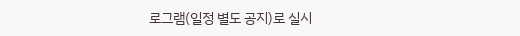로그램(일정 별도 공지)로 실시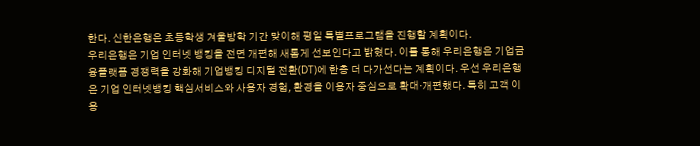한다. 신한은행은 초등학생 겨울방학 기간 맞이해 평일 특별프로그램을 진행할 계획이다.
우리은행은 기업 인터넷 뱅킹을 전면 개편해 새롭게 선보인다고 밝혔다. 이를 통해 우리은행은 기업금융플랫폼 경쟁력을 강화해 기업뱅킹 디지털 전환(DT)에 한층 더 다가선다는 계획이다. 우선 우리은행은 기업 인터넷뱅킹 핵심서비스와 사용자 경험, 환경을 이용자 중심으로 확대·개편했다. 특히 고객 이용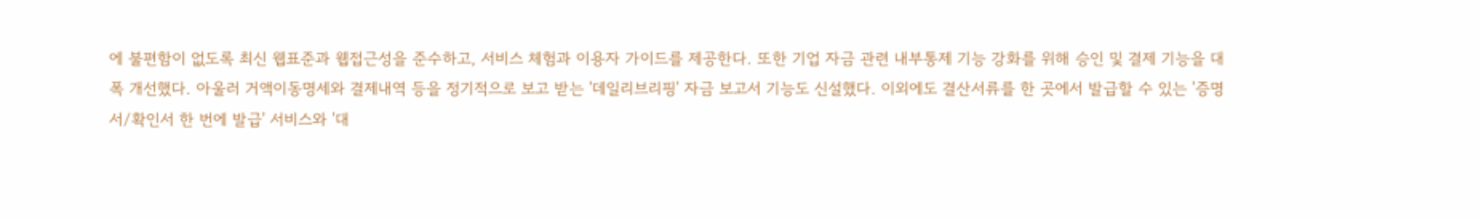에 불편함이 없도록 최신 웹표준과 웹접근성을 준수하고, 서비스 체험과 이용자 가이드를 제공한다. 또한 기업 자금 관련 내부통제 기능 강화를 위해 승인 및 결제 기능을 대폭 개선했다. 아울러 거액이동명세와 결제내역 등을 정기적으로 보고 받는 '데일리브리핑' 자금 보고서 기능도 신설했다. 이외에도 결산서류를 한 곳에서 발급할 수 있는 '증명서/확인서 한 번에 발급' 서비스와 '대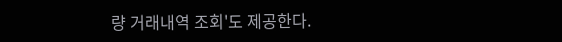량 거래내역 조회'도 제공한다.